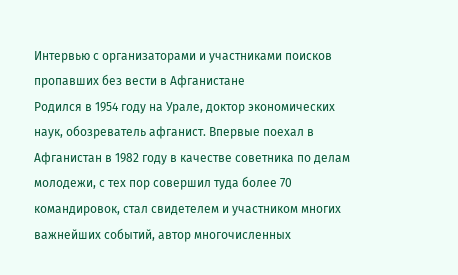Интервью с организаторами и участниками поисков пропавших без вести в Афганистане
Родился в 1954 году на Урале, доктор экономических наук, обозреватель афганист. Впервые поехал в Афганистан в 1982 году в качестве советника по делам молодежи, с тех пор совершил туда более 70 командировок, стал свидетелем и участником многих важнейших событий, автор многочисленных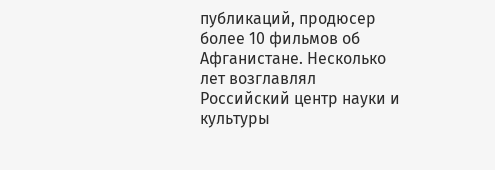публикаций, продюсер более 10 фильмов об Афганистане. Несколько лет возглавлял Российский центр науки и культуры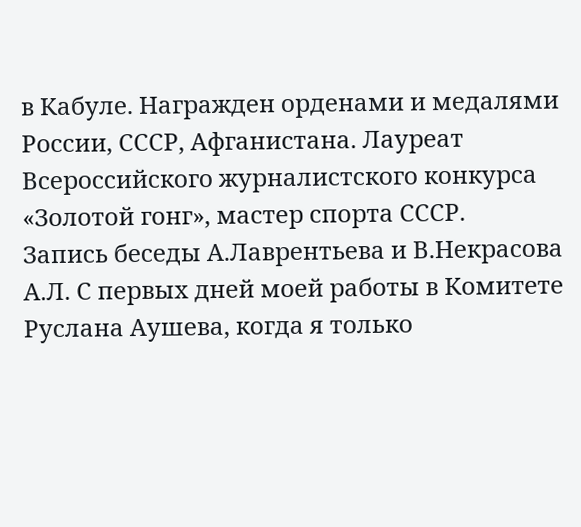в Кабуле. Награжден орденами и медалями России, СССР, Афганистана. Лауреат Всероссийского журналистского конкурса «Золотой гонг», мастер спорта СССР.
Запись беседы А.Лаврентьева и В.Некрасова
А.Л. С первых дней моей работы в Комитете Руслана Аушева, когда я только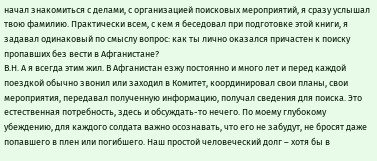начал знакомиться с делами, с организацией поисковых мероприятий, я сразу услышал твою фамилию. Практически всем, с кем я беседовал при подготовке этой книги, я задавал одинаковый по смыслу вопрос: как ты лично оказался причастен к поиску пропавших без вести в Афганистане?
В.Н. А я всегда этим жил. В Афганистан езжу постоянно и много лет и перед каждой поездкой обычно звонил или заходил в Комитет, координировал свои планы, свои мероприятия, передавал полученную информацию, получал сведения для поиска. Это естественная потребность, здесь и обсуждать-то нечего. По моему глубокому убеждению, для каждого солдата важно осознавать, что его не забудут, не бросят даже попавшего в плен или погибшего. Наш простой человеческий долг – хотя бы в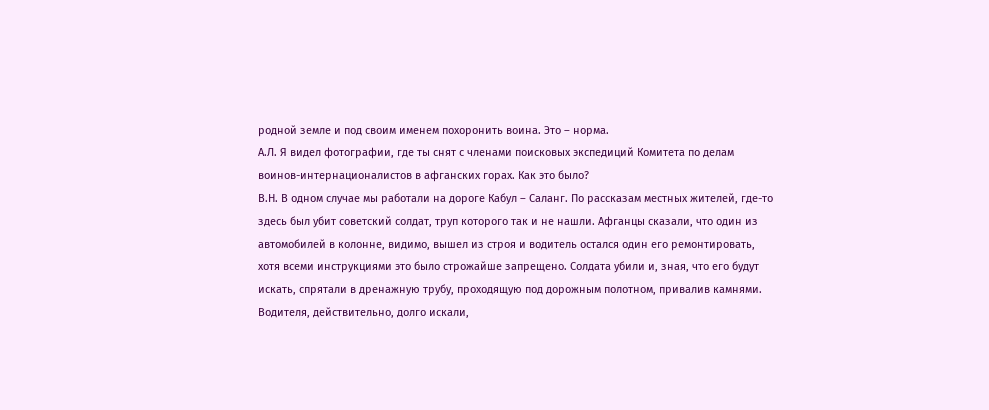родной земле и под своим именем похоронить воина. Это – норма.
А.Л. Я видел фотографии, где ты снят с членами поисковых экспедиций Комитета по делам воинов-интернационалистов в афганских горах. Как это было?
В.Н. В одном случае мы работали на дороге Кабул – Саланг. По рассказам местных жителей, где-то здесь был убит советский солдат, труп которого так и не нашли. Афганцы сказали, что один из автомобилей в колонне, видимо, вышел из строя и водитель остался один его ремонтировать, хотя всеми инструкциями это было строжайше запрещено. Солдата убили и, зная, что его будут искать, спрятали в дренажную трубу, проходящую под дорожным полотном, привалив камнями. Водителя, действительно, долго искали,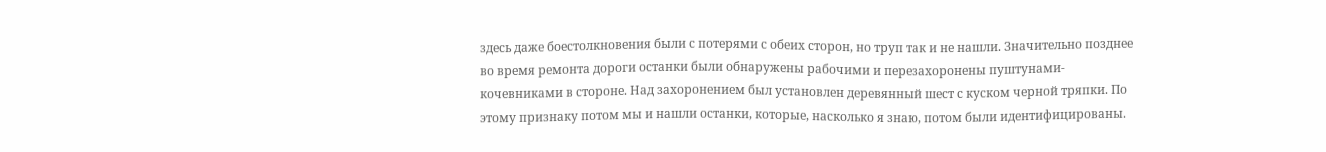здесь даже боестолкновения были с потерями с обеих сторон, но труп так и не нашли. Значительно позднее во время ремонта дороги останки были обнаружены рабочими и перезахоронены пуштунами-кочевниками в стороне. Над захоронением был установлен деревянный шест с куском черной тряпки. По этому признаку потом мы и нашли останки, которые, насколько я знаю, потом были идентифицированы.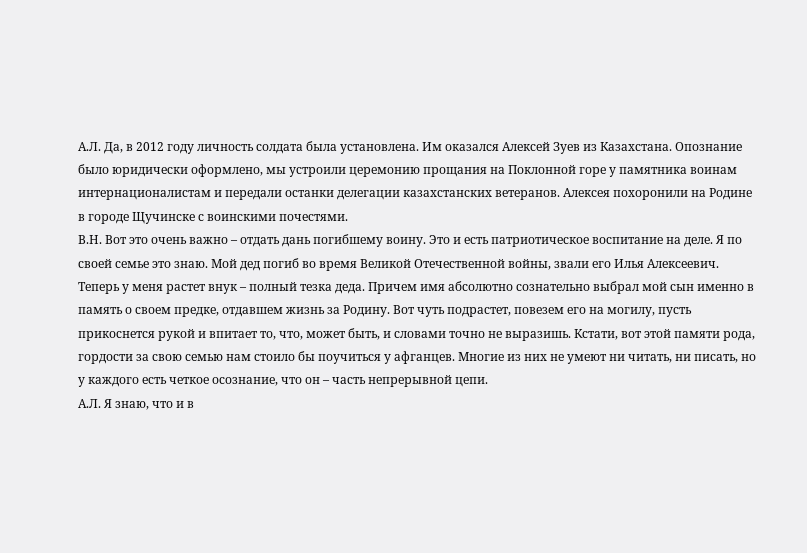А.Л. Да, в 2012 году личность солдата была установлена. Им оказался Алексей Зуев из Казахстана. Опознание было юридически оформлено, мы устроили церемонию прощания на Поклонной горе у памятника воинам интернационалистам и передали останки делегации казахстанских ветеранов. Алексея похоронили на Родине в городе Щучинске с воинскими почестями.
В.Н. Вот это очень важно – отдать дань погибшему воину. Это и есть патриотическое воспитание на деле. Я по своей семье это знаю. Мой дед погиб во время Великой Отечественной войны, звали его Илья Алексеевич. Теперь у меня растет внук – полный тезка деда. Причем имя абсолютно сознательно выбрал мой сын именно в память о своем предке, отдавшем жизнь за Родину. Вот чуть подрастет, повезем его на могилу, пусть прикоснется рукой и впитает то, что, может быть, и словами точно не выразишь. Кстати, вот этой памяти рода, гордости за свою семью нам стоило бы поучиться у афганцев. Многие из них не умеют ни читать, ни писать, но у каждого есть четкое осознание, что он – часть непрерывной цепи.
А.Л. Я знаю, что и в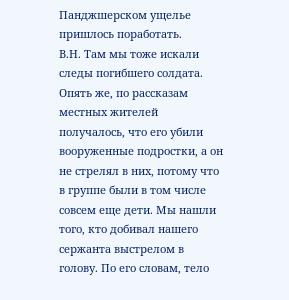Панджшерском ущелье пришлось поработать.
В.Н. Там мы тоже искали следы погибшего солдата. Опять же, по рассказам местных жителей получалось, что его убили вооруженные подростки, а он не стрелял в них, потому что в группе были в том числе совсем еще дети. Мы нашли того, кто добивал нашего сержанта выстрелом в голову. По его словам, тело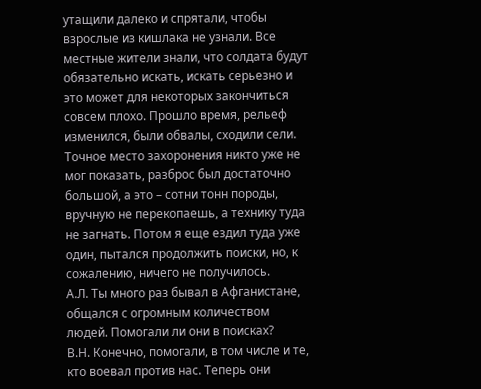утащили далеко и спрятали, чтобы взрослые из кишлака не узнали. Все местные жители знали, что солдата будут обязательно искать, искать серьезно и это может для некоторых закончиться совсем плохо. Прошло время, рельеф изменился, были обвалы, сходили сели. Точное место захоронения никто уже не мог показать, разброс был достаточно большой, а это – сотни тонн породы, вручную не перекопаешь, а технику туда не загнать. Потом я еще ездил туда уже один, пытался продолжить поиски, но, к сожалению, ничего не получилось.
А.Л. Ты много раз бывал в Афганистане, общался с огромным количеством людей. Помогали ли они в поисках?
В.Н. Конечно, помогали, в том числе и те, кто воевал против нас. Теперь они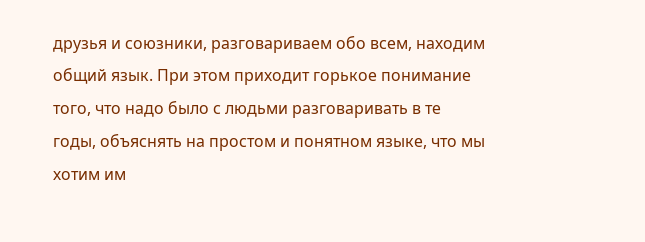друзья и союзники, разговариваем обо всем, находим общий язык. При этом приходит горькое понимание того, что надо было с людьми разговаривать в те годы, объяснять на простом и понятном языке, что мы хотим им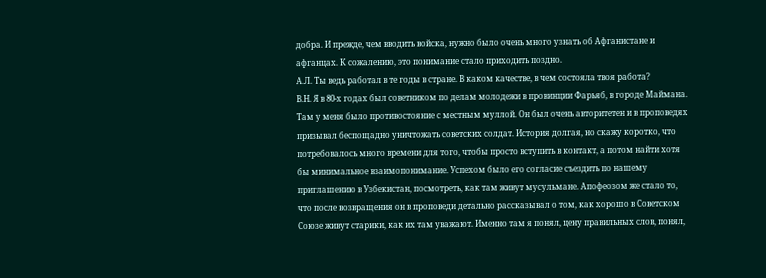добра. И прежде, чем вводить войска, нужно было очень много узнать об Афганистане и афганцах. К сожалению, это понимание стало приходить поздно.
А.Л. Ты ведь работал в те годы в стране. В каком качестве, в чем состояла твоя работа?
В.Н. Я в 80-х годах был советником по делам молодежи в провинции Фарьяб, в городе Маймана. Там у меня было противостояние с местным муллой. Он был очень авторитетен и в проповедях призывал беспощадно уничтожать советских солдат. История долгая, но скажу коротко, что потребовалось много времени для того, чтобы просто вступить в контакт, а потом найти хотя бы минимальное взаимопонимание. Успехом было его согласие съездить по нашему приглашению в Узбекистан, посмотреть, как там живут мусульмане. Апофеозом же стало то, что после возвращения он в проповеди детально рассказывал о том, как хорошо в Советском Союзе живут старики, как их там уважают. Именно там я понял, цену правильных слов, понял,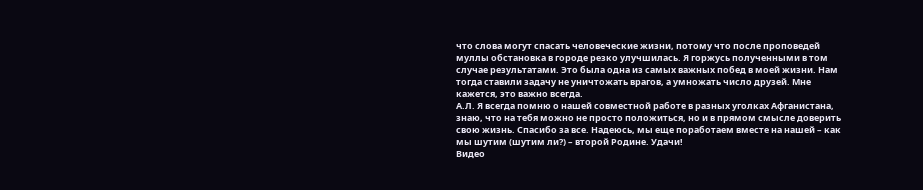что слова могут спасать человеческие жизни, потому что после проповедей муллы обстановка в городе резко улучшилась. Я горжусь полученными в том случае результатами. Это была одна из самых важных побед в моей жизни. Нам тогда ставили задачу не уничтожать врагов, а умножать число друзей. Мне кажется, это важно всегда.
А.Л. Я всегда помню о нашей совместной работе в разных уголках Афганистана, знаю, что на тебя можно не просто положиться, но и в прямом смысле доверить свою жизнь. Спасибо за все. Надеюсь, мы еще поработаем вместе на нашей – как мы шутим (шутим ли?) – второй Родине. Удачи!
Видео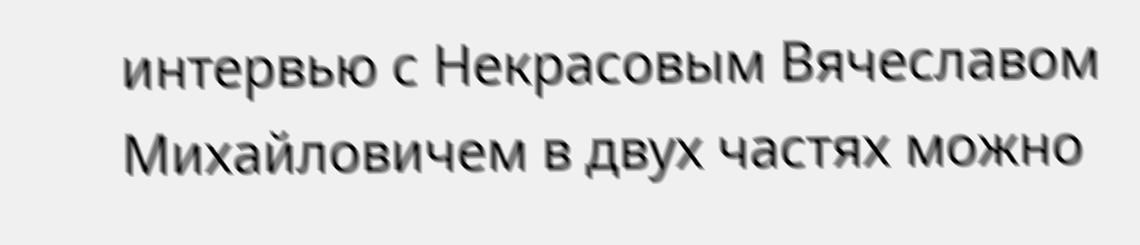интервью с Некрасовым Вячеславом Михайловичем в двух частях можно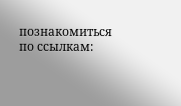познакомиться по ссылкам: